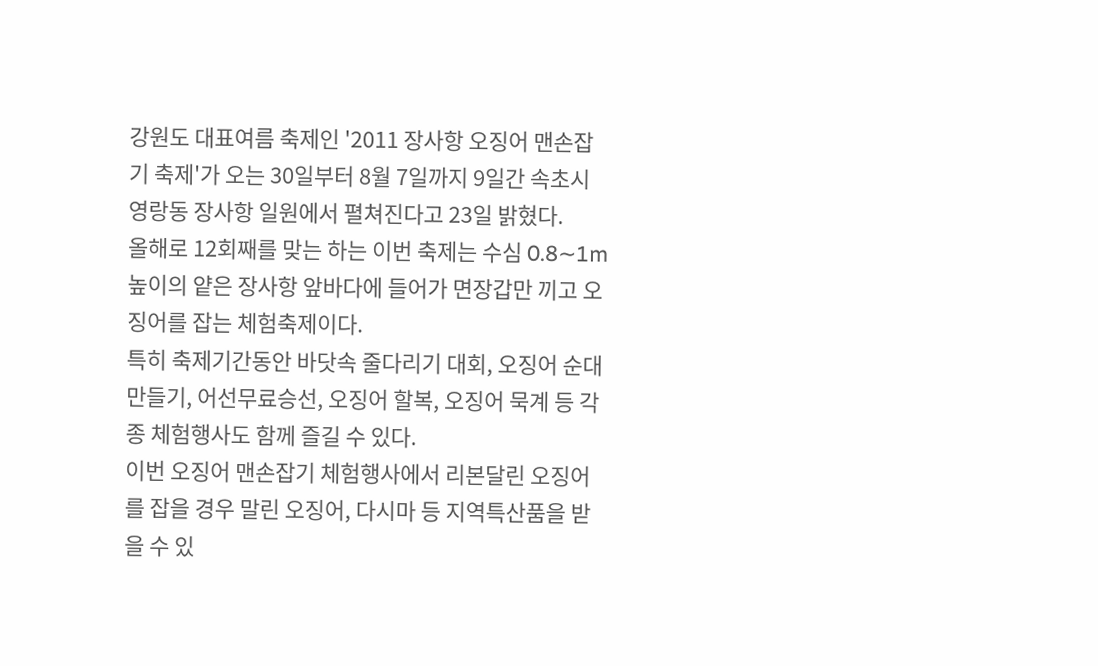강원도 대표여름 축제인 '2011 장사항 오징어 맨손잡기 축제'가 오는 30일부터 8월 7일까지 9일간 속초시 영랑동 장사항 일원에서 펼쳐진다고 23일 밝혔다.
올해로 12회째를 맞는 하는 이번 축제는 수심 0.8∼1m 높이의 얕은 장사항 앞바다에 들어가 면장갑만 끼고 오징어를 잡는 체험축제이다.
특히 축제기간동안 바닷속 줄다리기 대회, 오징어 순대 만들기, 어선무료승선, 오징어 할복, 오징어 묵계 등 각종 체험행사도 함께 즐길 수 있다.
이번 오징어 맨손잡기 체험행사에서 리본달린 오징어를 잡을 경우 말린 오징어, 다시마 등 지역특산품을 받을 수 있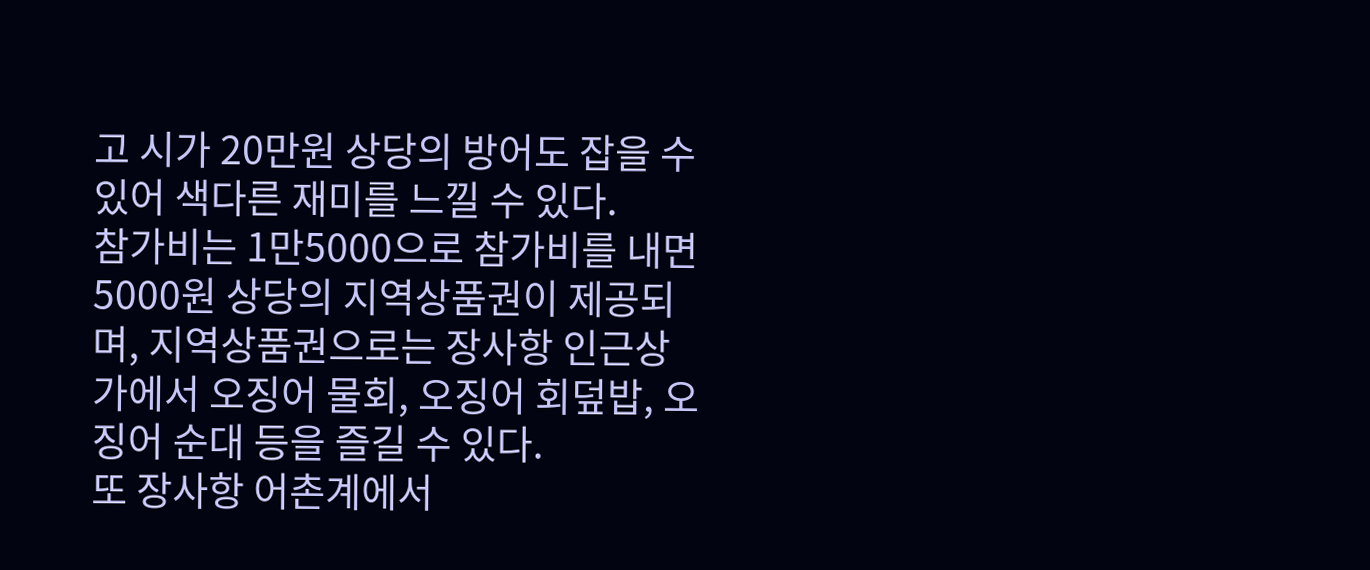고 시가 20만원 상당의 방어도 잡을 수 있어 색다른 재미를 느낄 수 있다.
참가비는 1만5000으로 참가비를 내면 5000원 상당의 지역상품권이 제공되며, 지역상품권으로는 장사항 인근상가에서 오징어 물회, 오징어 회덮밥, 오징어 순대 등을 즐길 수 있다.
또 장사항 어촌계에서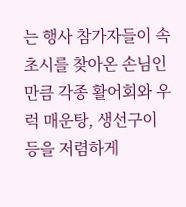는 행사 참가자들이 속초시를 찾아온 손님인 만큼 각종 활어회와 우럭 매운탕, 생선구이 등을 저렴하게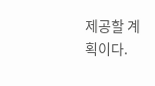제공할 계획이다.